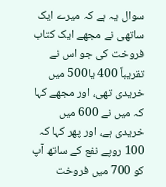سوال یہ ہے کہ میرے ایک ساتھی نے مجھے ایک کتاب فروخت کی جو اس نے تقریباً 400 یا500 میں خریدی تھی، اور مجھے کہا کہ میں نے 600 میں خریدی ہے، اور پھر کہا کہ 100 روپے نفع کے ساتھ آپ کو 700 میں فروخت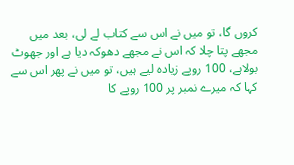کروں گا، تو میں نے اس سے کتاب لے لی، بعد میں مجھے پتا چلا کہ اس نے مجھے دھوکہ دیا ہے اور جھوٹ بولاہے، 100 روپے زیادہ لیے ہیں، تو میں نے پھر اس سے کہا کہ میرے نمبر پر 100 روپے کا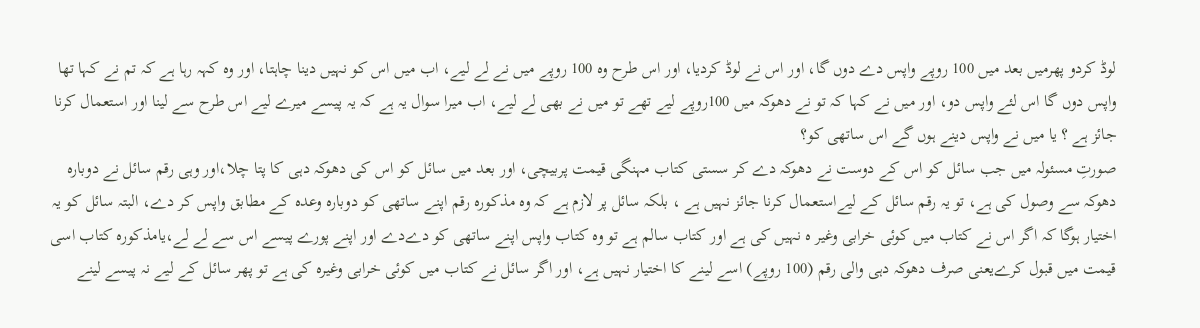لوڈ کردو پھرمیں بعد میں 100 روپے واپس دے دوں گا، اور اس نے لوڈ کردیا، اور اس طرح وہ 100 روپے میں نے لے لیے، اب میں اس کو نہیں دینا چاہتا، اور وہ کہہ رہا ہے کہ تم نے کہا تھا واپس دوں گا اس لئے واپس دو، اور میں نے کہا کہ تو نے دھوکہ میں 100روپے لیے تھے تو میں نے بھی لے لیے، اب میرا سوال یہ ہے کہ یہ پیسے میرے لیے اس طرح سے لینا اور استعمال کرنا جائز ہے ؟ یا میں نے واپس دینے ہوں گے اس ساتھی کو؟
صورتِ مسئولہ میں جب سائل کو اس کے دوست نے دھوکہ دے کر سستی کتاب مہنگی قیمت پربیچی، اور بعد میں سائل کو اس کی دھوکہ دہی کا پتا چلا،اور وہی رقم سائل نے دوبارہ دھوکہ سے وصول کی ہے، تو یہ رقم سائل کے لیےاستعمال کرنا جائز نہیں ہے ، بلکہ سائل پر لازم ہے کہ وہ مذکورہ رقم اپنے ساتھی کو دوبارہ وعدہ کے مطابق واپس کر دے، البتہ سائل کو یہ اختیار ہوگا کہ اگر اس نے کتاب میں کوئی خرابی وغیر ہ نہیں کی ہے اور کتاب سالم ہے تو وہ کتاب واپس اپنے ساتھی کو دےدے اور اپنے پورے پیسے اس سے لے لے،یامذکورہ کتاب اسی قیمت میں قبول کرےیعنی صرف دھوکہ دہی والی رقم (100 روپے) اسے لینے کا اختیار نہیں ہے، اور اگر سائل نے کتاب میں کوئی خرابی وغیرہ کی ہے تو پھر سائل کے لیے نہ پیسے لینے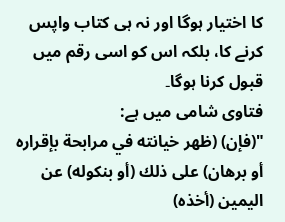کا اختیار ہوگا اور نہ ہی کتاب واپس کرنے کا، بلکہ اس کو اسی رقم میں قبول کرنا ہوگا۔
فتاوی شامی میں ہے:
"(فإن) (ظهر خيانته في مرابحة بإقراره أو برهان) على ذلك (أو بنكوله) عن اليمين (أخذه)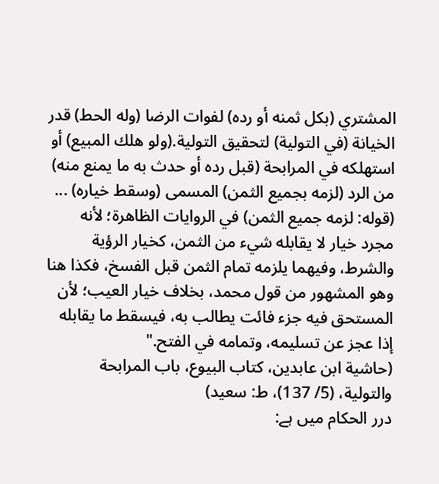المشتري (بكل ثمنه أو رده) لفوات الرضا (وله الحط) قدر الخيانة (في التولية) لتحقيق التولية.(ولو هلك المبيع) أو استهلكه في المرابحة (قبل رده أو حدث به ما يمنع منه) من الرد (لزمه بجميع الثمن) المسمى (وسقط خياره) ...
(قوله: لزمه جميع الثمن) في الروايات الظاهرة؛ لأنه مجرد خيار لا يقابله شيء من الثمن، كخيار الرؤية والشرط، وفيهما يلزمه تمام الثمن قبل الفسخ، فكذا هنا وهو المشهور من قول محمد، بخلاف خيار العيب؛ لأن المستحق فيه جزء فائت يطالب به، فيسقط ما يقابله إذا عجز عن تسليمه، وتمامه في الفتح."
(حاشية ابن عابدين، كتاب البيوع، باب المرابحة والتولية، (5/ 137)، ط: سعيد)
درر الحکام میں ہے: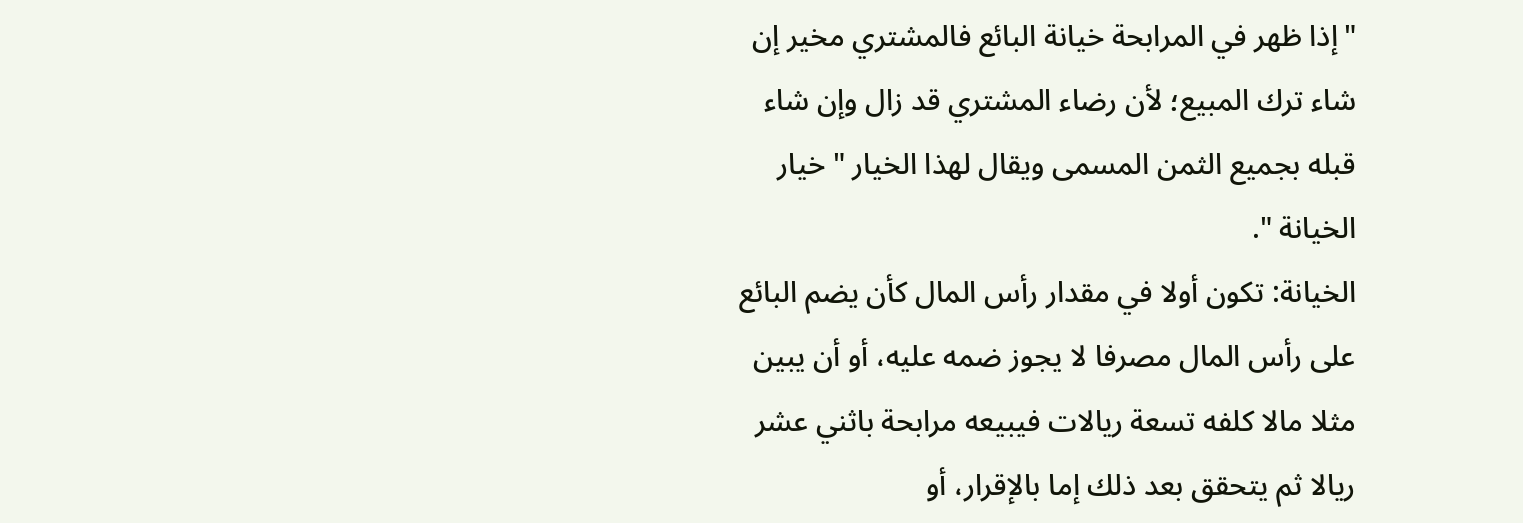"إذا ظهر في المرابحة خيانة البائع فالمشتري مخير إن شاء ترك المبيع؛ لأن رضاء المشتري قد زال وإن شاء قبله بجميع الثمن المسمى ويقال لهذا الخيار " خيار الخيانة ".
الخيانة: تكون أولا في مقدار رأس المال كأن يضم البائع على رأس المال مصرفا لا يجوز ضمه عليه، أو أن يبين مثلا مالا كلفه تسعة ريالات فيبيعه مرابحة باثني عشر ريالا ثم يتحقق بعد ذلك إما بالإقرار، أو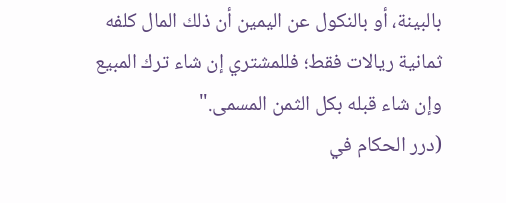بالبينة، أو بالنكول عن اليمين أن ذلك المال كلفه ثمانية ريالات فقط؛ فللمشتري إن شاء ترك المبيع وإن شاء قبله بكل الثمن المسمى."
(درر الحكام في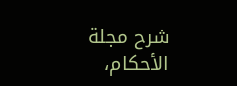شرح مجلة الأحكام،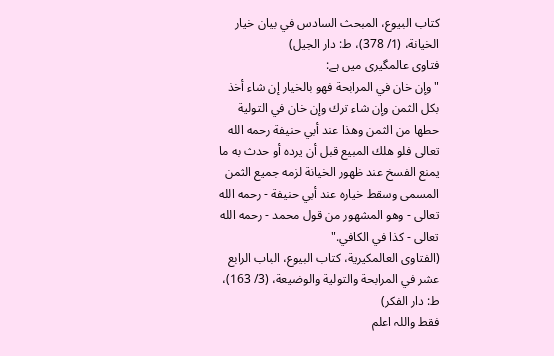كتاب البيوع، المبحث السادس في بيان خيار الخيانة، (1/ 378)، ط: دار الجيل)
فتاوی عالمگیری میں ہے:
"وإن خان في المرابحة فهو بالخيار إن شاء أخذ بكل الثمن وإن شاء ترك وإن خان في التولية حطها من الثمن وهذا عند أبي حنيفة رحمه الله تعالى فلو هلك المبيع قبل أن يرده أو حدث به ما يمنع الفسخ عند ظهور الخيانة لزمه جميع الثمن المسمى وسقط خياره عند أبي حنيفة - رحمه الله تعالى - وهو المشهور من قول محمد - رحمه الله تعالى - كذا في الكافي."
(الفتاوى العالمكيرية، كتاب البيوع، الباب الرابع عشر في المرابحة والتولية والوضيعة، (3/ 163)، ط: دار الفكر)
فقط واللہ اعلم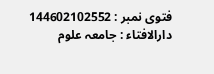فتوی نمبر : 144602102552
دارالافتاء : جامعہ علوم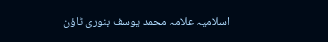اسلامیہ علامہ محمد یوسف بنوری ٹاؤن